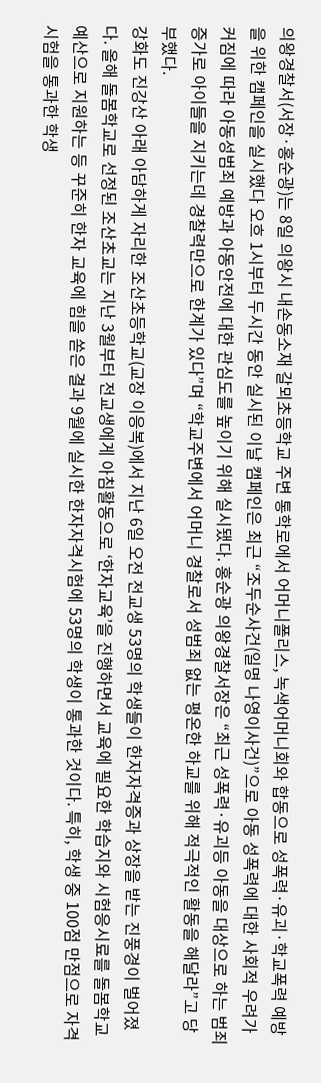의왕경찰서(서장·홍순광)는 8일 의왕시 내손동소재 갈뫼초등학교 주변 통학로에서 어머니폴리스, 녹색어머니회와 합동으로 성폭력·유괴·학교폭력 예방을 위한 캠페인을 실시했다 오흐 1시부터 두시간 동안 실시된 이날 캠페인은 최근 “조두순사건(일명 나영이사건)”으로 아동 성폭력에 대한 사회적 우려가 커짐에 따라 아동성범죄 예방과 아동안전에 대한 관심도를 높이기 위해 실시됐다. 홍순광 의왕경찰서장은 “최근 성폭력·유괴등 아동을 대상으로 하는 범죄증가로 아이들을 지키는데 경찰력만으로 한계가 있다”며 “학교주변에서 어머니 경찰로서 성범죄 없는 평온한 하교를 위해 적극적인 활동을 해달라”고 당부했다.
강화도 진강산 아래 아담하게 자리한 조산초등학교(교장 이응복)에서 지난 6일 오전 전교생 53명의 학생들이 한자자격증과 상장을 받는 진풍경이 벌어졌다. 올해 돌봄학교로 선정된 조산초교는 지난 3월부터 전교생에게 아침활동으로 ‘한자교육’을 진행하면서 교육에 필요한 학습지와 시험응시료를 돌봄학교 예산으로 지원하는 등 꾸준히 한자 교육에 힘을 쏟은 결과 9월에 실시한 한자자격시험에 53명의 학생이 통과한 것이다. 특히, 학생 중 100점 만점으로 자격시험을 통과한 학생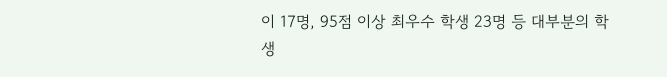이 17명, 95점 이상 최우수 학생 23명 등 대부분의 학생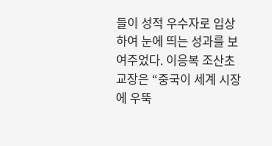들이 성적 우수자로 입상하여 눈에 띄는 성과를 보여주었다. 이응복 조산초 교장은 “중국이 세계 시장에 우뚝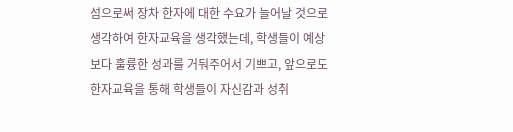섬으로써 장차 한자에 대한 수요가 늘어날 것으로 생각하여 한자교육을 생각했는데, 학생들이 예상보다 훌륭한 성과를 거둬주어서 기쁘고, 앞으로도 한자교육을 통해 학생들이 자신감과 성취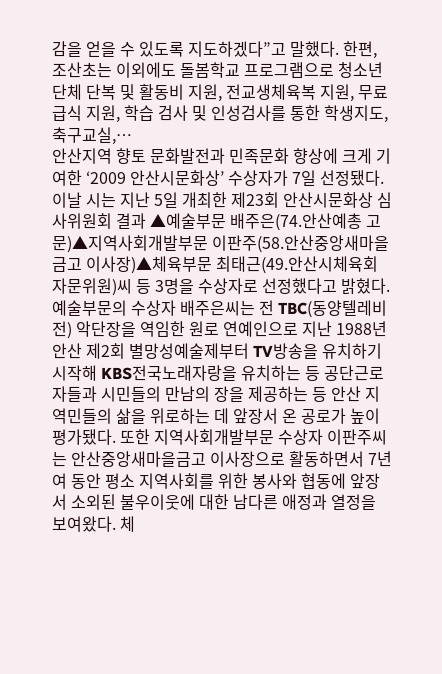감을 얻을 수 있도록 지도하겠다”고 말했다. 한편, 조산초는 이외에도 돌봄학교 프로그램으로 청소년 단체 단복 및 활동비 지원, 전교생체육복 지원, 무료 급식 지원, 학습 검사 및 인성검사를 통한 학생지도, 축구교실,…
안산지역 향토 문화발전과 민족문화 향상에 크게 기여한 ‘2009 안산시문화상’ 수상자가 7일 선정됐다. 이날 시는 지난 5일 개최한 제23회 안산시문화상 심사위원회 결과 ▲예술부문 배주은(74.안산예총 고문)▲지역사회개발부문 이판주(58.안산중앙새마을금고 이사장)▲체육부문 최태근(49.안산시체육회 자문위원)씨 등 3명을 수상자로 선정했다고 밝혔다. 예술부문의 수상자 배주은씨는 전 TBC(동양텔레비전) 악단장을 역임한 원로 연예인으로 지난 1988년 안산 제2회 별망성예술제부터 TV방송을 유치하기 시작해 KBS전국노래자랑을 유치하는 등 공단근로자들과 시민들의 만남의 장을 제공하는 등 안산 지역민들의 삶을 위로하는 데 앞장서 온 공로가 높이 평가됐다. 또한 지역사회개발부문 수상자 이판주씨는 안산중앙새마을금고 이사장으로 활동하면서 7년여 동안 평소 지역사회를 위한 봉사와 협동에 앞장서 소외된 불우이웃에 대한 남다른 애정과 열정을 보여왔다. 체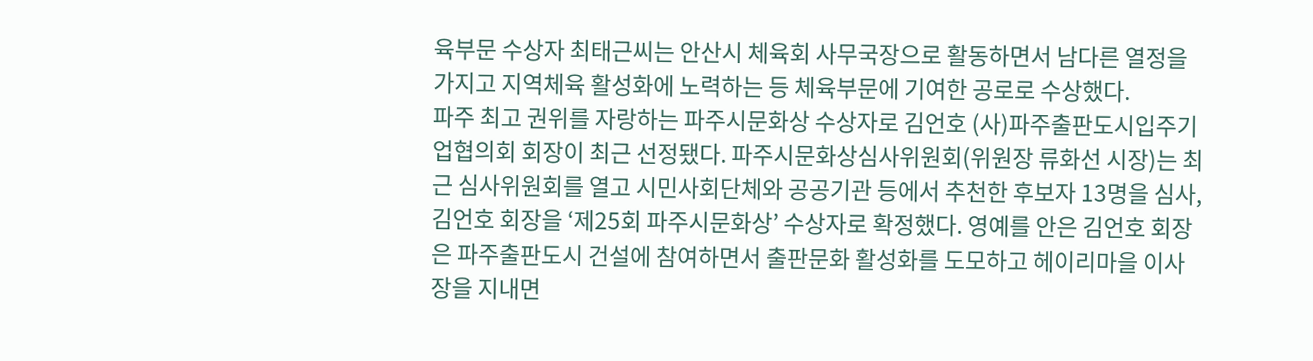육부문 수상자 최태근씨는 안산시 체육회 사무국장으로 활동하면서 남다른 열정을 가지고 지역체육 활성화에 노력하는 등 체육부문에 기여한 공로로 수상했다.
파주 최고 권위를 자랑하는 파주시문화상 수상자로 김언호 (사)파주출판도시입주기업협의회 회장이 최근 선정됐다. 파주시문화상심사위원회(위원장 류화선 시장)는 최근 심사위원회를 열고 시민사회단체와 공공기관 등에서 추천한 후보자 13명을 심사, 김언호 회장을 ‘제25회 파주시문화상’ 수상자로 확정했다. 영예를 안은 김언호 회장은 파주출판도시 건설에 참여하면서 출판문화 활성화를 도모하고 헤이리마을 이사장을 지내면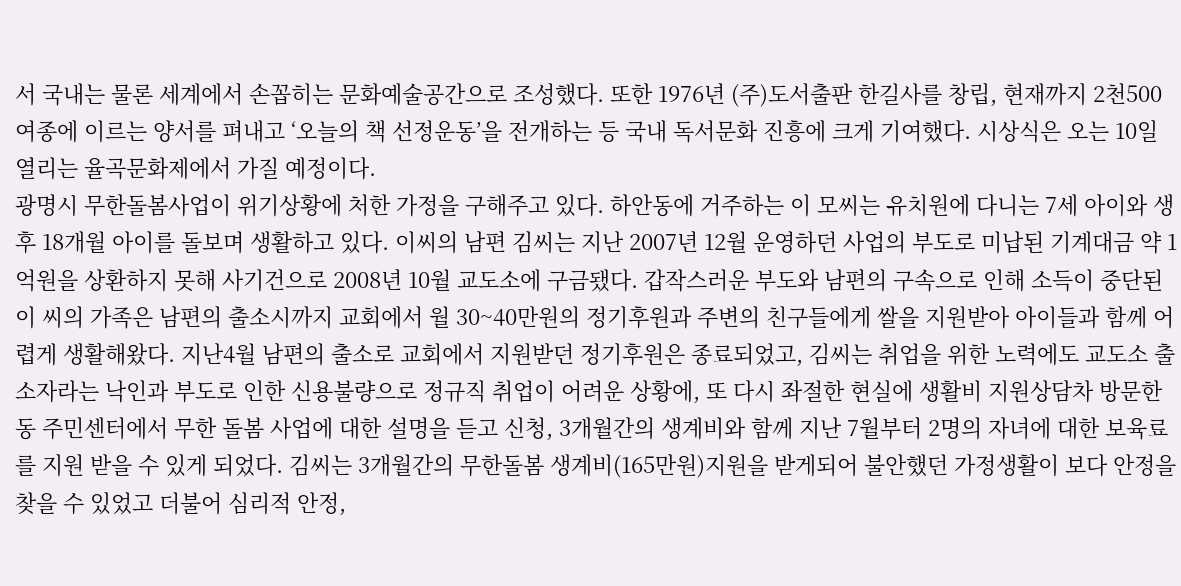서 국내는 물론 세계에서 손꼽히는 문화예술공간으로 조성했다. 또한 1976년 (주)도서출판 한길사를 창립, 현재까지 2천500여종에 이르는 양서를 펴내고 ‘오늘의 책 선정운동’을 전개하는 등 국내 독서문화 진흥에 크게 기여했다. 시상식은 오는 10일 열리는 율곡문화제에서 가질 예정이다.
광명시 무한돌봄사업이 위기상황에 처한 가정을 구해주고 있다. 하안동에 거주하는 이 모씨는 유치원에 다니는 7세 아이와 생후 18개월 아이를 돌보며 생활하고 있다. 이씨의 남편 김씨는 지난 2007년 12월 운영하던 사업의 부도로 미납된 기계대금 약 1억원을 상환하지 못해 사기건으로 2008년 10월 교도소에 구금됐다. 갑작스러운 부도와 남편의 구속으로 인해 소득이 중단된 이 씨의 가족은 남편의 출소시까지 교회에서 월 30~40만원의 정기후원과 주변의 친구들에게 쌀을 지원받아 아이들과 함께 어렵게 생활해왔다. 지난4월 남편의 출소로 교회에서 지원받던 정기후원은 종료되었고, 김씨는 취업을 위한 노력에도 교도소 출소자라는 낙인과 부도로 인한 신용불량으로 정규직 취업이 어려운 상황에, 또 다시 좌절한 현실에 생활비 지원상담차 방문한 동 주민센터에서 무한 돌봄 사업에 대한 설명을 듣고 신청, 3개월간의 생계비와 함께 지난 7월부터 2명의 자녀에 대한 보육료를 지원 받을 수 있게 되었다. 김씨는 3개월간의 무한돌봄 생계비(165만원)지원을 받게되어 불안했던 가정생활이 보다 안정을 찾을 수 있었고 더불어 심리적 안정,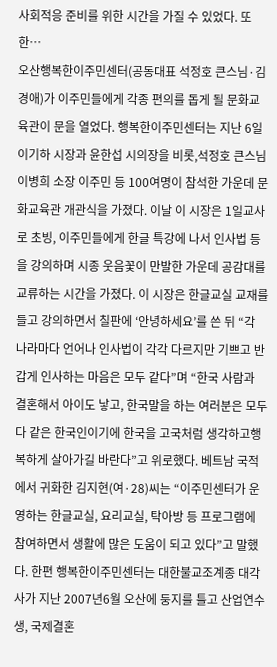사회적응 준비를 위한 시간을 가질 수 있었다. 또한…
오산행복한이주민센터(공동대표 석정호 큰스님·김경애)가 이주민들에게 각종 편의를 돕게 될 문화교육관이 문을 열었다. 행복한이주민센터는 지난 6일 이기하 시장과 윤한섭 시의장을 비롯,석정호 큰스님 이병희 소장 이주민 등 100여명이 참석한 가운데 문화교육관 개관식을 가졌다. 이날 이 시장은 1일교사로 초빙, 이주민들에게 한글 특강에 나서 인사법 등을 강의하며 시종 웃음꽃이 만발한 가운데 공감대를 교류하는 시간을 가졌다. 이 시장은 한글교실 교재를 들고 강의하면서 칠판에 ‘안녕하세요’를 쓴 뒤 “각 나라마다 언어나 인사법이 각각 다르지만 기쁘고 반갑게 인사하는 마음은 모두 같다”며 “한국 사람과 결혼해서 아이도 낳고, 한국말을 하는 여러분은 모두 다 같은 한국인이기에 한국을 고국처럼 생각하고행복하게 살아가길 바란다”고 위로했다. 베트남 국적에서 귀화한 김지현(여·28)씨는 “이주민센터가 운영하는 한글교실, 요리교실, 탁아방 등 프로그램에 참여하면서 생활에 많은 도움이 되고 있다”고 말했다. 한편 행복한이주민센터는 대한불교조계종 대각사가 지난 2007년6월 오산에 둥지를 틀고 산업연수생, 국제결혼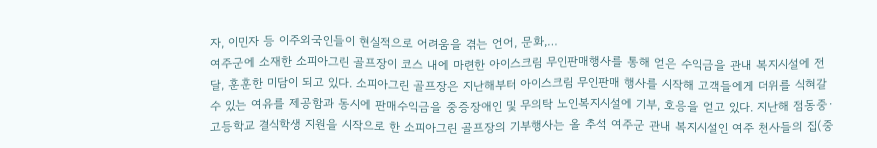자, 이민자 등 이주외국인들이 현실적으로 어려움을 겪는 언어, 문화,…
여주군에 소재한 소피아그린 골프장이 코스 내에 마련한 아이스크림 무인판매행사를 통해 얻은 수익금을 관내 복지시설에 전달, 훈훈한 미담이 되고 있다. 소피아그린 골프장은 지난해부터 아이스크림 무인판매 행사를 시작해 고객들에게 더위를 식혀갈 수 있는 여유를 제공함과 동시에 판매수익금을 중증장애인 및 무의탁 노인복지시설에 기부, 호응을 얻고 있다. 지난해 점동중·고등학교 결식학생 지원을 시작으로 한 소피아그린 골프장의 기부행사는 올 추석 여주군 관내 복지시설인 여주 천사들의 집(중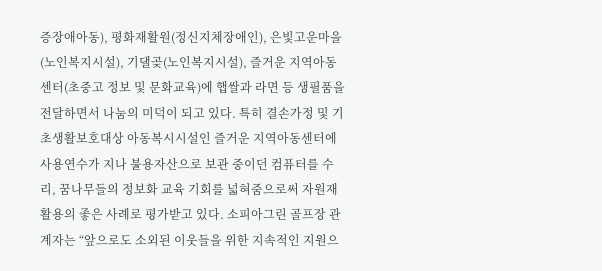증장애아동), 평화재활원(정신지체장애인), 은빛고운마을(노인복지시설), 기댈곶(노인복지시설), 즐거운 지역아동센터(초중고 정보 및 문화교육)에 햅쌀과 라면 등 생필품을 전달하면서 나눔의 미덕이 되고 있다. 특히 결손가정 및 기초생활보호대상 아동복시시설인 즐거운 지역아동센터에 사용연수가 지나 불용자산으로 보관 중이던 컴퓨터를 수리, 꿈나무들의 정보화 교육 기회를 넓혀줌으로써 자원재활용의 좋은 사례로 평가받고 있다. 소피아그린 골프장 관계자는 “앞으로도 소외된 이웃들을 위한 지속적인 지원으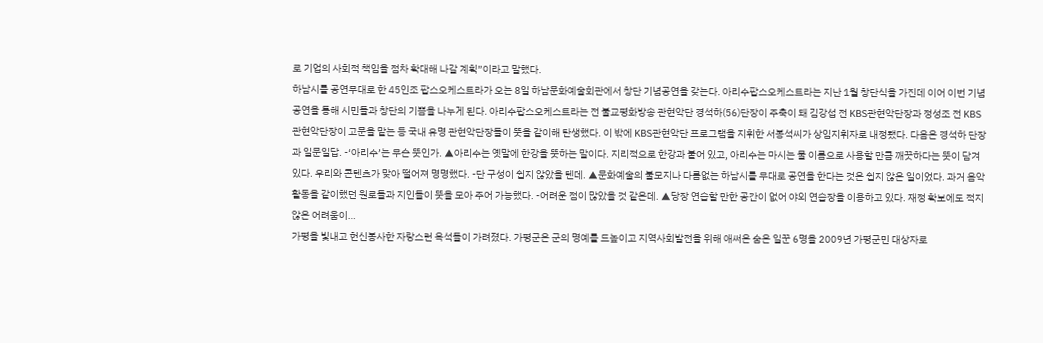로 기업의 사회적 책임을 점차 확대해 나갈 계획”이라고 말했다.
하남시를 공연무대로 한 45인조 팝스오케스트라가 오는 8일 하남문화예술회관에서 창단 기념공연을 갖는다. 아리수팝스오케스트라는 지난 1월 창단식을 가진데 이어 이번 기념공연을 통해 시민들과 창단의 기쁨을 나누게 된다. 아리수팝스오케스트라는 전 불교평화방송 관현악단 경석하(56)단장이 주축이 돼 김강섭 전 KBS관현악단장과 정성조 전 KBS관현악단장이 고문을 맡는 등 국내 유명 관현악단장들이 뜻을 같이해 탄생했다. 이 밖에 KBS관현악단 프로그램을 지휘한 서봉석씨가 상임지휘자로 내정됐다. 다음은 경석하 단장과 일문일답. -‘아리수’는 무슨 뜻인가. ▲아리수는 옛말에 한강을 뜻하는 말이다. 지리적으로 한강과 붙어 있고, 아리수는 마시는 물 이름으로 사용할 만큼 깨끗하다는 뜻이 담겨 있다. 우리와 콘텐츠가 맞아 떨어져 명명했다. -단 구성이 쉽지 않았을 텐데. ▲문화예술의 불모지나 다름없는 하남시를 무대로 공연을 한다는 것은 쉽지 않은 일이었다. 과거 음악활동을 같이했던 원로들과 지인들이 뜻을 모아 주어 가능했다. -어려운 점이 많았을 것 같은데. ▲당장 연습할 만한 공간이 없어 야외 연습장을 이용하고 있다. 재정 확보에도 적지 않은 어려움이…
가평을 빛내고 헌신봉사한 자랑스런 옥석들이 가려졌다. 가평군은 군의 명예를 드높이고 지역사회발전을 위해 애써온 숨은 일꾼 6명을 2009년 가평군민 대상자로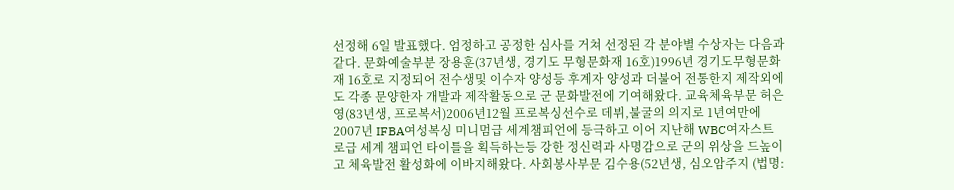선정해 6일 발표했다. 엄정하고 공정한 심사를 거쳐 선정된 각 분야별 수상자는 다음과같다. 문화예술부분 장용훈(37년생, 경기도 무형문화재 16호)1996년 경기도무형문화재 16호로 지정되어 전수생및 이수자 양성등 후계자 양성과 더불어 전통한지 제작외에도 각종 문양한자 개발과 제작활동으로 군 문화발전에 기여해왔다. 교육체육부문 허은영(83년생, 프로복서)2006년12월 프로복싱선수로 데뷔,불굴의 의지로 1년여만에 2007년 IFBA여성복싱 미니멈급 세계챔피언에 등극하고 이어 지난해 WBC여자스트로급 세계 챔피언 타이틀을 획득하는등 강한 정신력과 사명감으로 군의 위상을 드높이고 체육발전 활성화에 이바지해왔다. 사회봉사부문 김수용(52년생, 심오암주지 (법명: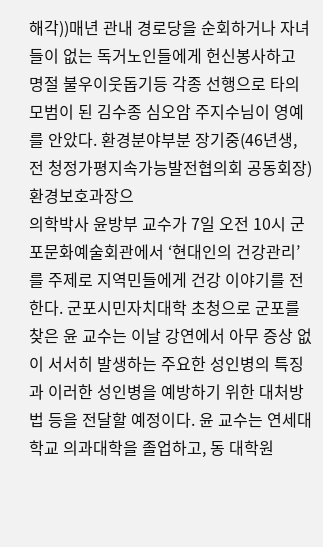해각))매년 관내 경로당을 순회하거나 자녀들이 없는 독거노인들에게 헌신봉사하고 명절 불우이웃돕기등 각종 선행으로 타의 모범이 된 김수종 심오암 주지수님이 영예를 안았다. 환경분야부분 장기중(46년생, 전 청정가평지속가능발전협의회 공동회장) 환경보호과장으
의학박사 윤방부 교수가 7일 오전 10시 군포문화예술회관에서 ‘현대인의 건강관리’를 주제로 지역민들에게 건강 이야기를 전한다. 군포시민자치대학 초청으로 군포를 찾은 윤 교수는 이날 강연에서 아무 증상 없이 서서히 발생하는 주요한 성인병의 특징과 이러한 성인병을 예방하기 위한 대처방법 등을 전달할 예정이다. 윤 교수는 연세대학교 의과대학을 졸업하고, 동 대학원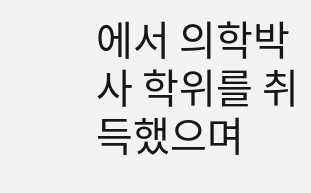에서 의학박사 학위를 취득했으며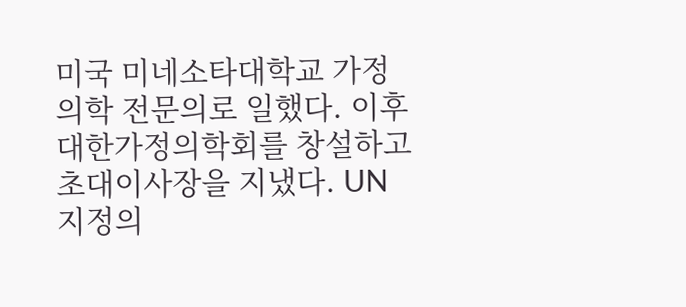미국 미네소타대학교 가정 의학 전문의로 일했다. 이후 대한가정의학회를 창설하고 초대이사장을 지냈다. UN 지정의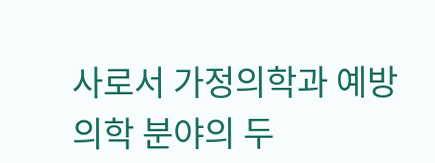사로서 가정의학과 예방의학 분야의 두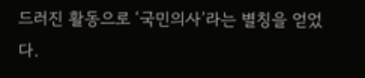드러진 활동으로 ‘국민의사’라는 별칭을 얻었다.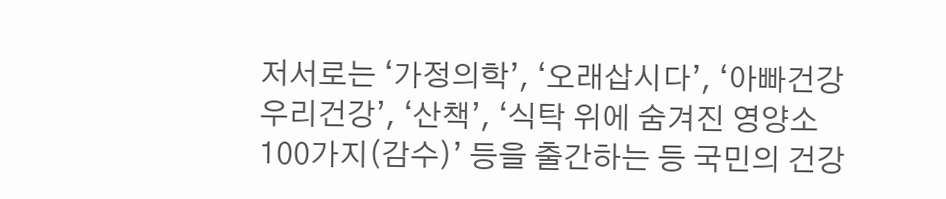저서로는 ‘가정의학’, ‘오래삽시다’, ‘아빠건강 우리건강’, ‘산책’, ‘식탁 위에 숨겨진 영양소 100가지(감수)’ 등을 출간하는 등 국민의 건강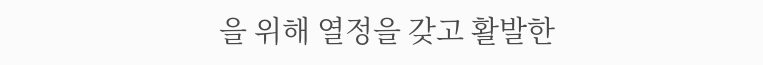을 위해 열정을 갖고 활발한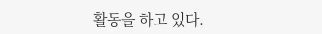활동을 하고 있다.